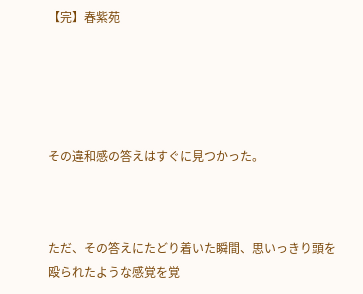【完】春紫苑





その違和感の答えはすぐに見つかった。



ただ、その答えにたどり着いた瞬間、思いっきり頭を殴られたような感覚を覚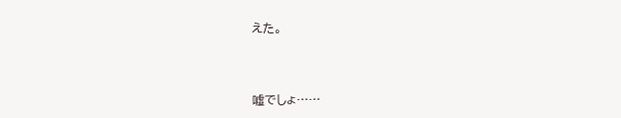えた。



嘘でしょ……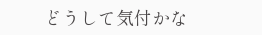どうして気付かな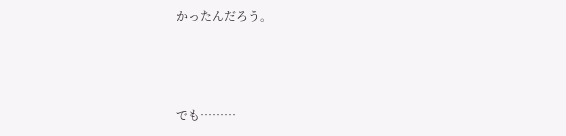かったんだろう。



でも………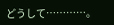どうして…………。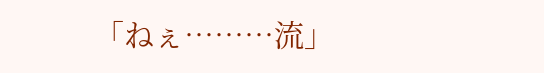「ねぇ………流」